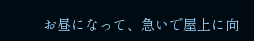お昼になって、急いで屋上に向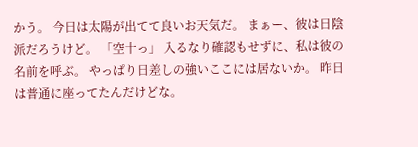かう。 今日は太陽が出てて良いお天気だ。 まぁー、彼は日陰派だろうけど。 「空十っ」 入るなり確認もせずに、私は彼の名前を呼ぶ。 やっぱり日差しの強いここには居ないか。 昨日は普通に座ってたんだけどな。